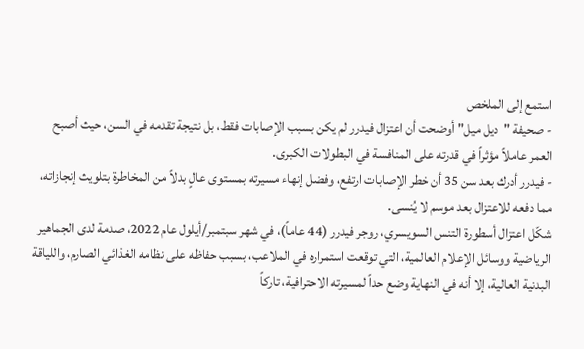استمع إلى الملخص
- صحيفة "ديل ميل" أوضحت أن اعتزال فيدرر لم يكن بسبب الإصابات فقط، بل نتيجة تقدمه في السن، حيث أصبح العمر عاملاً مؤثراً في قدرته على المنافسة في البطولات الكبرى.
- فيدرر أدرك بعد سن 35 أن خطر الإصابات ارتفع، وفضل إنهاء مسيرته بمستوى عالٍ بدلاً من المخاطرة بتلويث إنجازاته، مما دفعه للاعتزال بعد موسم لا يُنسى.
شكّل اعتزال أسطورة التنس السويسري، روجر فيدرر (44 عاماً)، في شهر سبتمبر/أيلول عام 2022، صدمة لدى الجماهير الرياضية ووسائل الإعلام العالمية، التي توقعت استمراره في الملاعب، بسبب حفاظه على نظامه الغذائي الصارم، واللياقة البدنية العالية، إلا أنه في النهاية وضع حداً لمسيرته الاحترافية، تاركاً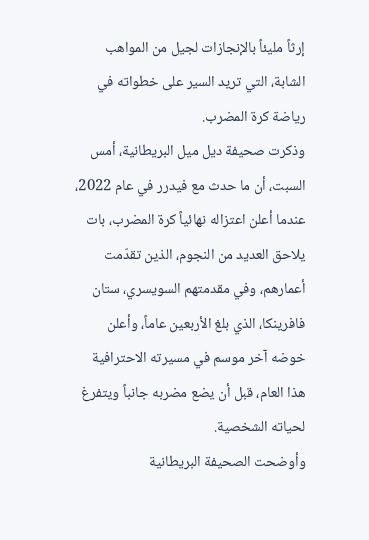إرثاً مليئاً بالإنجازات لجيل من المواهب الشابة، التي تريد السير على خطواته في رياضة كرة المضرب.
وذكرت صحيفة ديل ميل البريطانية، أمس السبت، أن ما حدث مع فيدرر في عام 2022، عندما أعلن اعتزاله نهائياً كرة المضرب، بات يلاحق العديد من النجوم، الذين تقدّمت أعمارهم، وفي مقدمتهم السويسري، ستان فافرينكا، الذي بلغ الأربعين عاماً، وأعلن خوضه آخر موسم في مسيرته الاحترافية هذا العام، قبل أن يضع مضربه جانباً ويتفرغ لحياته الشخصية.
وأوضحت الصحيفة البريطانية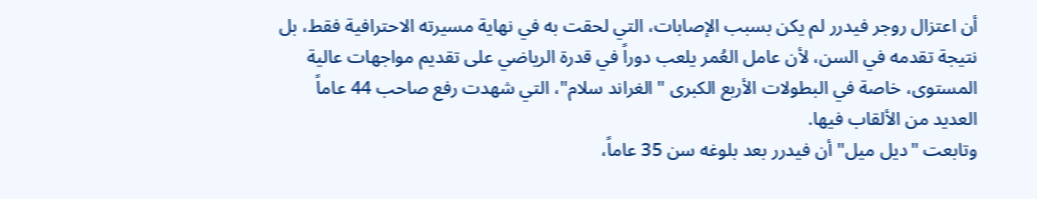أن اعتزال روجر فيدرر لم يكن بسبب الإصابات، التي لحقت به في نهاية مسيرته الاحترافية فقط، بل نتيجة تقدمه في السن، لأن عامل العُمر يلعب دوراً في قدرة الرياضي على تقديم مواجهات عالية المستوى، خاصة في البطولات الأربع الكبرى "الغراند سلام"، التي شهدت رفع صاحب 44 عاماً العديد من الألقاب فيها.
وتابعت "ديل ميل" أن فيدرر بعد بلوغه سن 35 عاماً،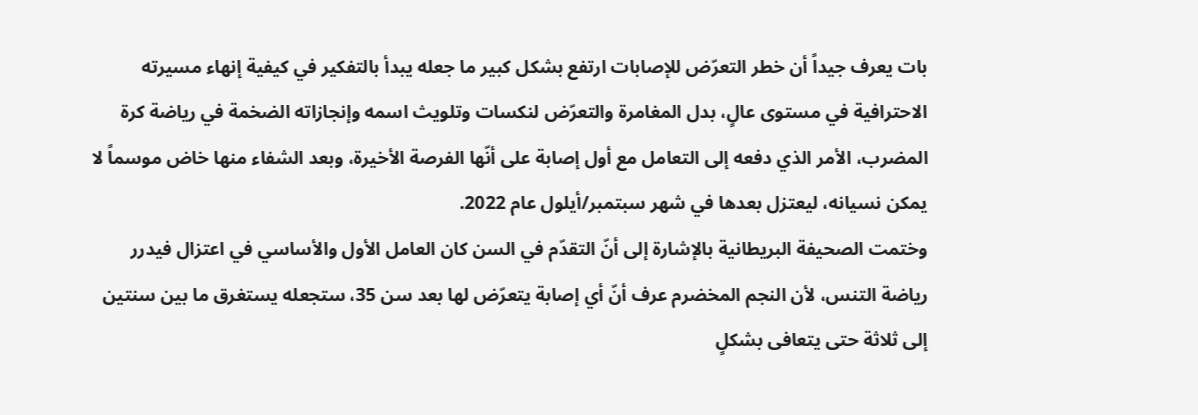بات يعرف جيداً أن خطر التعرّض للإصابات ارتفع بشكل كبير ما جعله يبدأ بالتفكير في كيفية إنهاء مسيرته الاحترافية في مستوى عالٍ، بدل المغامرة والتعرّض لنكسات وتلويث اسمه وإنجازاته الضخمة في رياضة كرة المضرب، الأمر الذي دفعه إلى التعامل مع أول إصابة على أنّها الفرصة الأخيرة، وبعد الشفاء منها خاض موسماً لا يمكن نسيانه، ليعتزل بعدها في شهر سبتمبر/أيلول عام 2022.
وختمت الصحيفة البريطانية بالإشارة إلى أنّ التقدّم في السن كان العامل الأول والأساسي في اعتزال فيدرر رياضة التنس، لأن النجم المخضرم عرف أنّ أي إصابة يتعرّض لها بعد سن 35، ستجعله يستغرق ما بين سنتين إلى ثلاثة حتى يتعافى بشكلٍ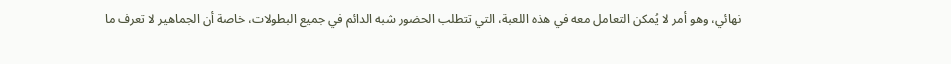نهائي، وهو أمر لا يُمكن التعامل معه في هذه اللعبة، التي تتطلب الحضور شبه الدائم في جميع البطولات، خاصة أن الجماهير لا تعرف ما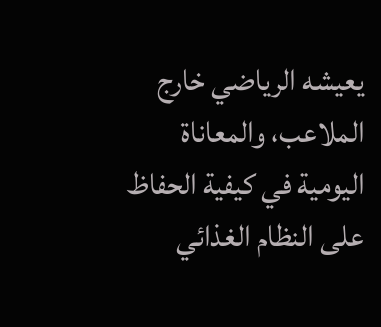يعيشه الرياضي خارج الملاعب، والمعاناة اليومية في كيفية الحفاظ على النظام الغذائي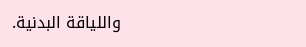واللياقة البدنية.